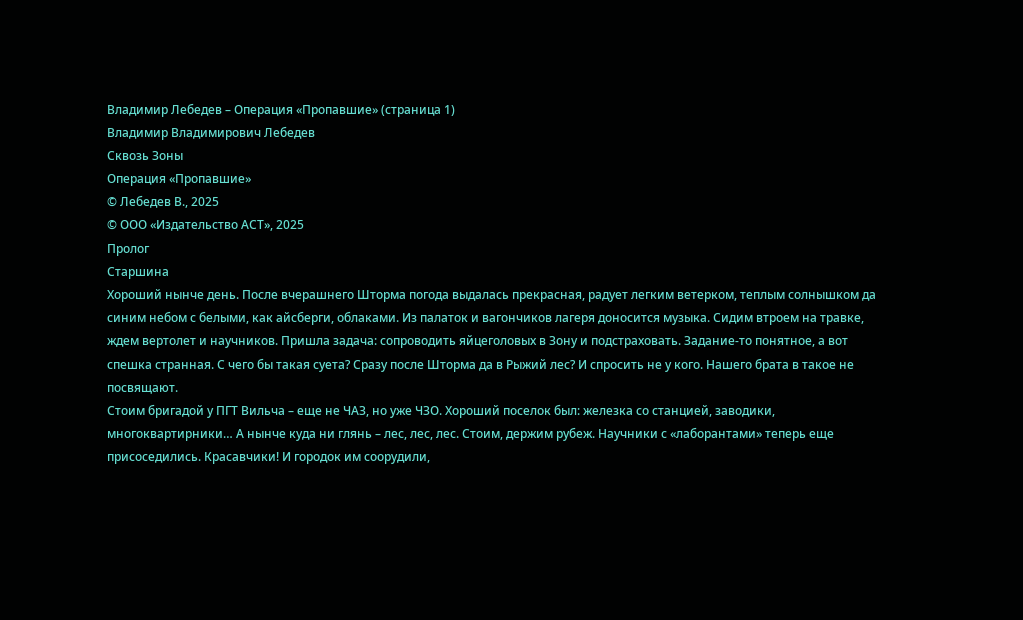Владимир Лебедев – Операция «Пропавшие» (страница 1)
Владимир Владимирович Лебедев
Сквозь Зоны
Операция «Пропавшие»
© Лебедев В., 2025
© ООО «Издательство АСТ», 2025
Пролог
Старшина
Хороший нынче день. После вчерашнего Шторма погода выдалась прекрасная, радует легким ветерком, теплым солнышком да синим небом с белыми, как айсберги, облаками. Из палаток и вагончиков лагеря доносится музыка. Сидим втроем на травке, ждем вертолет и научников. Пришла задача: сопроводить яйцеголовых в Зону и подстраховать. Задание-то понятное, а вот спешка странная. С чего бы такая суета? Сразу после Шторма да в Рыжий лес? И спросить не у кого. Нашего брата в такое не посвящают.
Стоим бригадой у ПГТ Вильча – еще не ЧАЗ, но уже ЧЗО. Хороший поселок был: железка со станцией, заводики, многоквартирники… А нынче куда ни глянь – лес, лес, лес. Стоим, держим рубеж. Научники с «лаборантами» теперь еще присоседились. Красавчики! И городок им соорудили,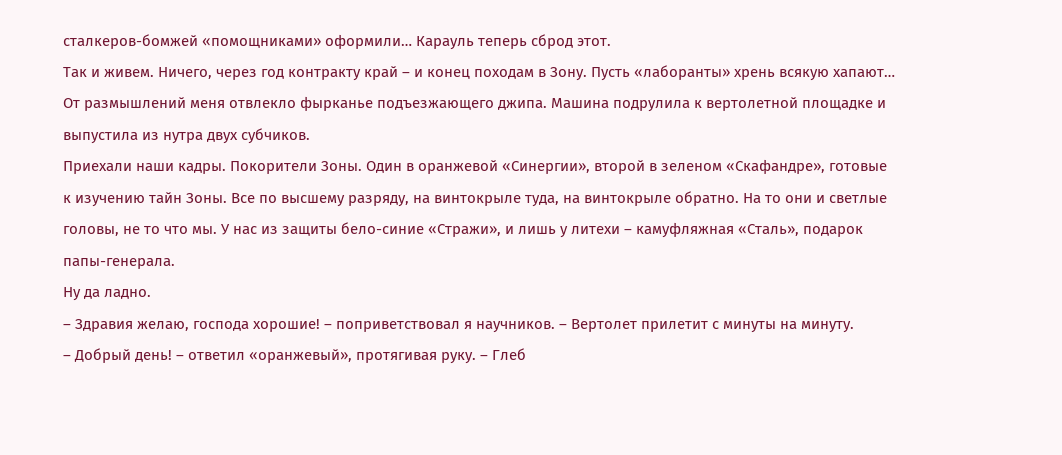сталкеров-бомжей «помощниками» оформили… Карауль теперь сброд этот.
Так и живем. Ничего, через год контракту край – и конец походам в Зону. Пусть «лаборанты» хрень всякую хапают…
От размышлений меня отвлекло фырканье подъезжающего джипа. Машина подрулила к вертолетной площадке и выпустила из нутра двух субчиков.
Приехали наши кадры. Покорители Зоны. Один в оранжевой «Синергии», второй в зеленом «Скафандре», готовые к изучению тайн Зоны. Все по высшему разряду, на винтокрыле туда, на винтокрыле обратно. На то они и светлые головы, не то что мы. У нас из защиты бело-синие «Стражи», и лишь у литехи – камуфляжная «Сталь», подарок папы-генерала.
Ну да ладно.
– Здравия желаю, господа хорошие! – поприветствовал я научников. – Вертолет прилетит с минуты на минуту.
– Добрый день! – ответил «оранжевый», протягивая руку. – Глеб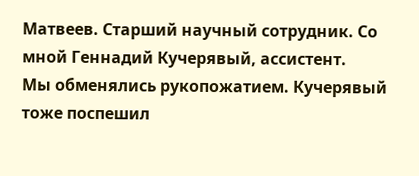Матвеев. Старший научный сотрудник. Со мной Геннадий Кучерявый, ассистент.
Мы обменялись рукопожатием. Кучерявый тоже поспешил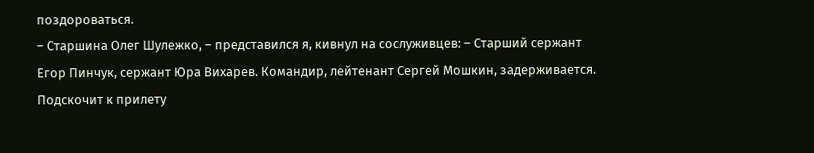поздороваться.
– Старшина Олег Шулежко, – представился я, кивнул на сослуживцев: – Старший сержант Егор Пинчук, сержант Юра Вихарев. Командир, лейтенант Сергей Мошкин, задерживается. Подскочит к прилету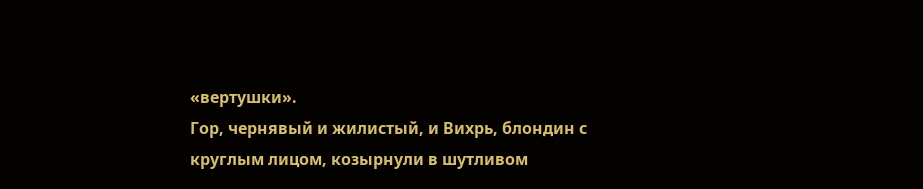«вертушки».
Гор, чернявый и жилистый, и Вихрь, блондин с круглым лицом, козырнули в шутливом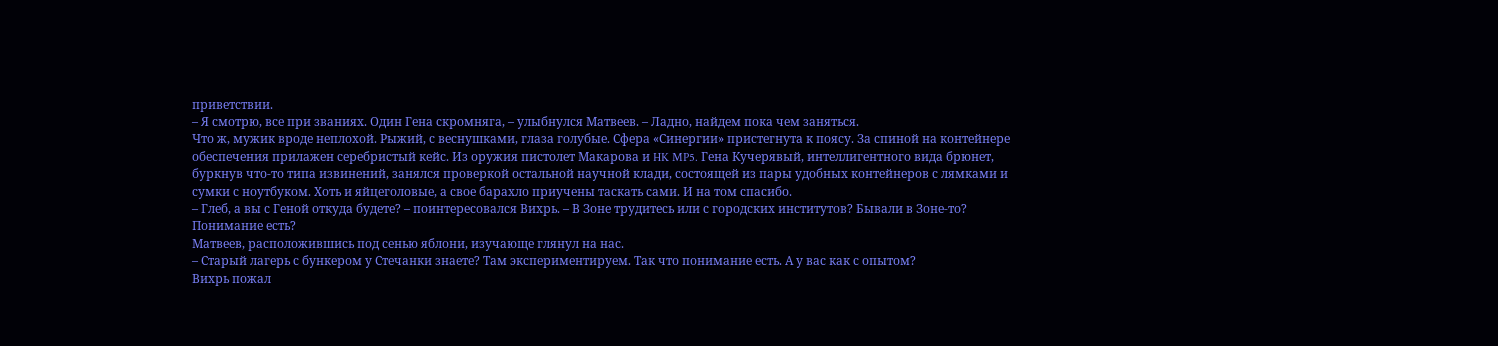приветствии.
– Я смотрю, все при званиях. Один Гена скромняга, – улыбнулся Матвеев. – Ладно, найдем пока чем заняться.
Что ж, мужик вроде неплохой. Рыжий, с веснушками, глаза голубые. Сфера «Синергии» пристегнута к поясу. За спиной на контейнере обеспечения прилажен серебристый кейс. Из оружия пистолет Макарова и HK MP5. Гена Кучерявый, интеллигентного вида брюнет, буркнув что-то типа извинений, занялся проверкой остальной научной клади, состоящей из пары удобных контейнеров с лямками и сумки с ноутбуком. Хоть и яйцеголовые, а свое барахло приучены таскать сами. И на том спасибо.
– Глеб, а вы с Геной откуда будете? – поинтересовался Вихрь. – В Зоне трудитесь или с городских институтов? Бывали в Зоне-то? Понимание есть?
Матвеев, расположившись под сенью яблони, изучающе глянул на нас.
– Старый лагерь с бункером у Стечанки знаете? Там экспериментируем. Так что понимание есть. А у вас как с опытом?
Вихрь пожал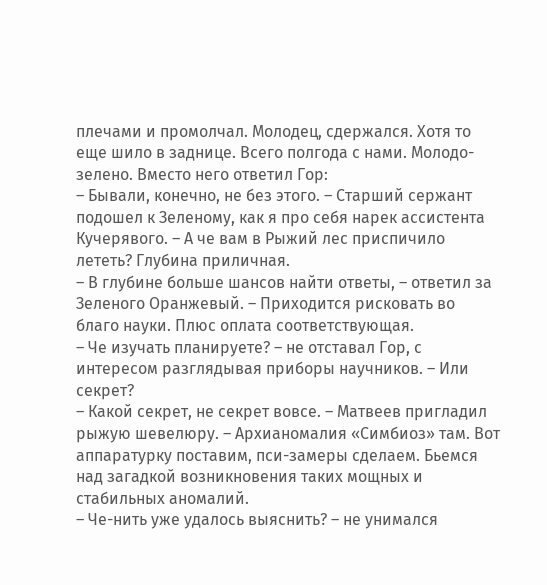плечами и промолчал. Молодец, сдержался. Хотя то еще шило в заднице. Всего полгода с нами. Молодо-зелено. Вместо него ответил Гор:
– Бывали, конечно, не без этого. – Старший сержант подошел к Зеленому, как я про себя нарек ассистента Кучерявого. – А че вам в Рыжий лес приспичило лететь? Глубина приличная.
– В глубине больше шансов найти ответы, – ответил за Зеленого Оранжевый. – Приходится рисковать во благо науки. Плюс оплата соответствующая.
– Че изучать планируете? – не отставал Гор, с интересом разглядывая приборы научников. – Или секрет?
– Какой секрет, не секрет вовсе. – Матвеев пригладил рыжую шевелюру. – Архианомалия «Симбиоз» там. Вот аппаратурку поставим, пси-замеры сделаем. Бьемся над загадкой возникновения таких мощных и стабильных аномалий.
– Че-нить уже удалось выяснить? – не унимался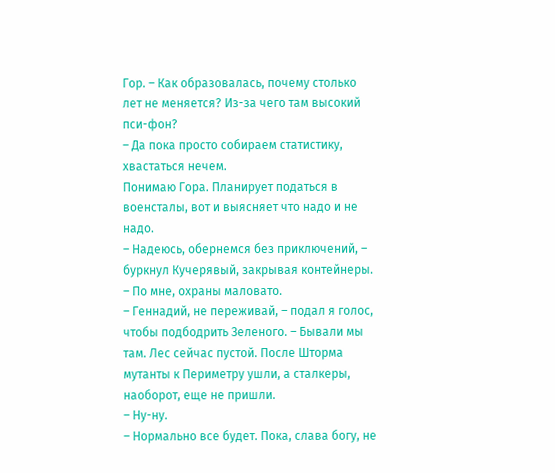Гор. – Как образовалась, почему столько лет не меняется? Из-за чего там высокий пси-фон?
– Да пока просто собираем статистику, хвастаться нечем.
Понимаю Гора. Планирует податься в военсталы, вот и выясняет что надо и не надо.
– Надеюсь, обернемся без приключений, – буркнул Кучерявый, закрывая контейнеры. – По мне, охраны маловато.
– Геннадий, не переживай, – подал я голос, чтобы подбодрить Зеленого. – Бывали мы там. Лес сейчас пустой. После Шторма мутанты к Периметру ушли, а сталкеры, наоборот, еще не пришли.
– Ну-ну.
– Нормально все будет. Пока, слава богу, не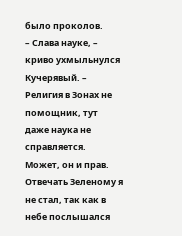было проколов.
– Слава науке, – криво ухмыльнулся Кучерявый. – Религия в Зонах не помощник, тут даже наука не справляется.
Может, он и прав. Отвечать Зеленому я не стал, так как в небе послышался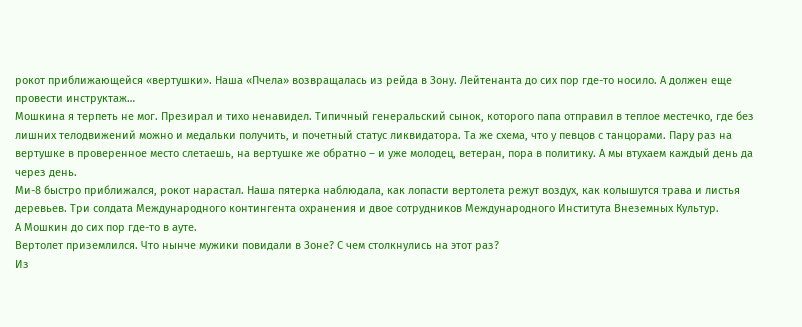рокот приближающейся «вертушки». Наша «Пчела» возвращалась из рейда в Зону. Лейтенанта до сих пор где-то носило. А должен еще провести инструктаж…
Мошкина я терпеть не мог. Презирал и тихо ненавидел. Типичный генеральский сынок, которого папа отправил в теплое местечко, где без лишних телодвижений можно и медальки получить, и почетный статус ликвидатора. Та же схема, что у певцов с танцорами. Пару раз на вертушке в проверенное место слетаешь, на вертушке же обратно – и уже молодец, ветеран, пора в политику. А мы втухаем каждый день да через день.
Ми-8 быстро приближался, рокот нарастал. Наша пятерка наблюдала, как лопасти вертолета режут воздух, как колышутся трава и листья деревьев. Три солдата Международного контингента охранения и двое сотрудников Международного Института Внеземных Культур.
А Мошкин до сих пор где-то в ауте.
Вертолет приземлился. Что нынче мужики повидали в Зоне? С чем столкнулись на этот раз?
Из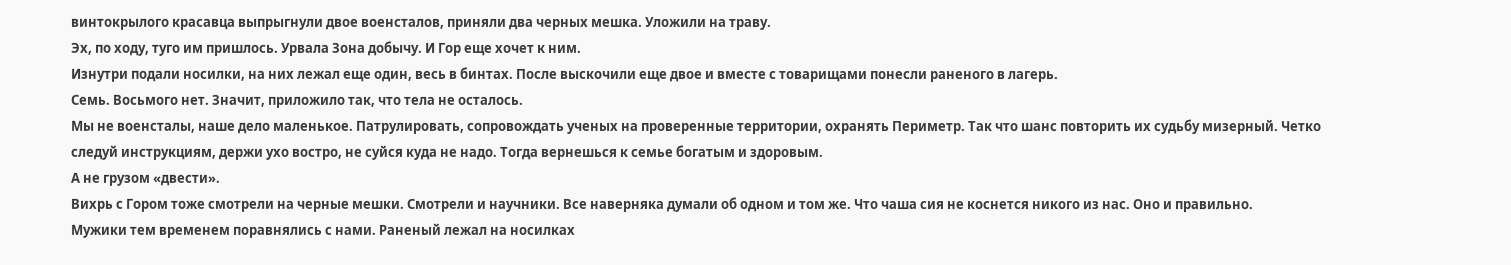винтокрылого красавца выпрыгнули двое военсталов, приняли два черных мешка. Уложили на траву.
Эх, по ходу, туго им пришлось. Урвала Зона добычу. И Гор еще хочет к ним.
Изнутри подали носилки, на них лежал еще один, весь в бинтах. После выскочили еще двое и вместе с товарищами понесли раненого в лагерь.
Семь. Восьмого нет. Значит, приложило так, что тела не осталось.
Мы не военсталы, наше дело маленькое. Патрулировать, сопровождать ученых на проверенные территории, охранять Периметр. Так что шанс повторить их судьбу мизерный. Четко следуй инструкциям, держи ухо востро, не суйся куда не надо. Тогда вернешься к семье богатым и здоровым.
А не грузом «двести».
Вихрь с Гором тоже смотрели на черные мешки. Смотрели и научники. Все наверняка думали об одном и том же. Что чаша сия не коснется никого из нас. Оно и правильно.
Мужики тем временем поравнялись с нами. Раненый лежал на носилках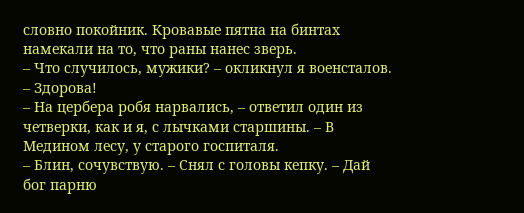словно покойник. Кровавые пятна на бинтах намекали на то, что раны нанес зверь.
– Что случилось, мужики? – окликнул я военсталов. – Здорова!
– На цербера робя нарвались, – ответил один из четверки, как и я, с лычками старшины. – В Медином лесу, у старого госпиталя.
– Блин, сочувствую. – Снял с головы кепку. – Дай бог парню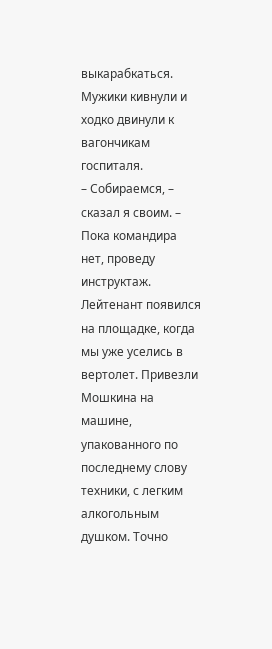выкарабкаться.
Мужики кивнули и ходко двинули к вагончикам госпиталя.
– Собираемся, – сказал я своим. – Пока командира нет, проведу инструктаж.
Лейтенант появился на площадке, когда мы уже уселись в вертолет. Привезли Мошкина на машине, упакованного по последнему слову техники, с легким алкогольным душком. Точно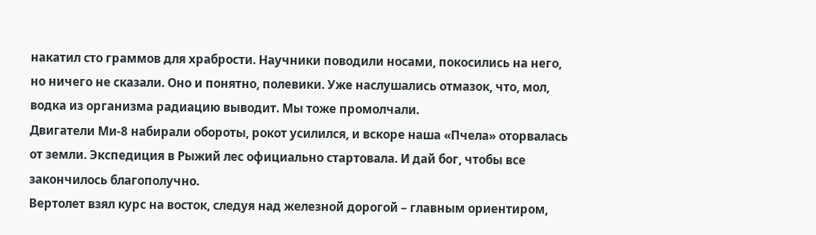накатил сто граммов для храбрости. Научники поводили носами, покосились на него, но ничего не сказали. Оно и понятно, полевики. Уже наслушались отмазок, что, мол, водка из организма радиацию выводит. Мы тоже промолчали.
Двигатели Ми-8 набирали обороты, рокот усилился, и вскоре наша «Пчела» оторвалась от земли. Экспедиция в Рыжий лес официально стартовала. И дай бог, чтобы все закончилось благополучно.
Вертолет взял курс на восток, следуя над железной дорогой – главным ориентиром,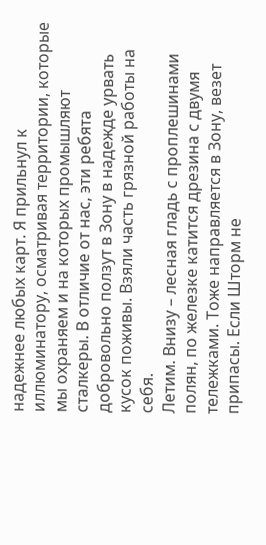надежнее любых карт. Я прильнул к иллюминатору, осматривая территории, которые мы охраняем и на которых промышляют сталкеры. В отличие от нас, эти ребята добровольно ползут в Зону в надежде урвать кусок поживы. Взяли часть грязной работы на себя.
Летим. Внизу – лесная гладь с проплешинами полян, по железке катится дрезина с двумя тележками. Тоже направляется в Зону, везет припасы. Если Шторм не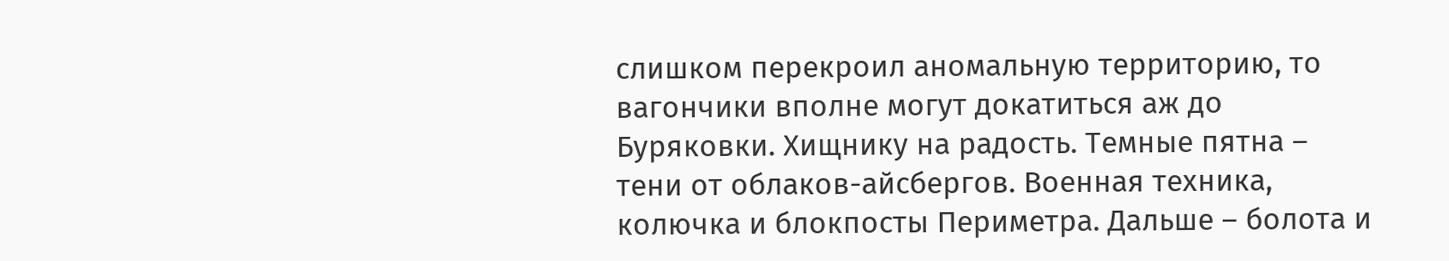слишком перекроил аномальную территорию, то вагончики вполне могут докатиться аж до Буряковки. Хищнику на радость. Темные пятна – тени от облаков-айсбергов. Военная техника, колючка и блокпосты Периметра. Дальше – болота и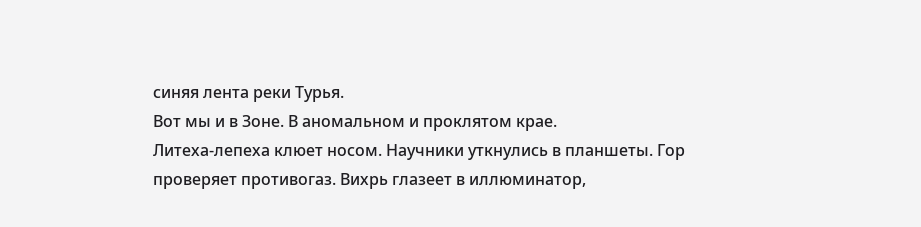синяя лента реки Турья.
Вот мы и в Зоне. В аномальном и проклятом крае.
Литеха-лепеха клюет носом. Научники уткнулись в планшеты. Гор проверяет противогаз. Вихрь глазеет в иллюминатор,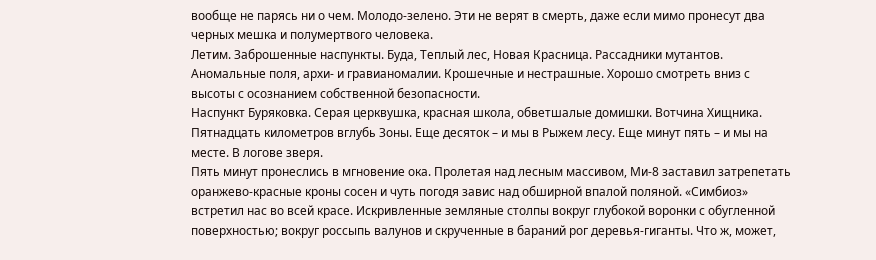вообще не парясь ни о чем. Молодо-зелено. Эти не верят в смерть, даже если мимо пронесут два черных мешка и полумертвого человека.
Летим. Заброшенные наспункты. Буда, Теплый лес, Новая Красница. Рассадники мутантов. Аномальные поля, архи- и гравианомалии. Крошечные и нестрашные. Хорошо смотреть вниз с высоты с осознанием собственной безопасности.
Наспункт Буряковка. Серая церквушка, красная школа, обветшалые домишки. Вотчина Хищника. Пятнадцать километров вглубь Зоны. Еще десяток – и мы в Рыжем лесу. Еще минут пять – и мы на месте. В логове зверя.
Пять минут пронеслись в мгновение ока. Пролетая над лесным массивом, Ми-8 заставил затрепетать оранжево-красные кроны сосен и чуть погодя завис над обширной впалой поляной. «Симбиоз» встретил нас во всей красе. Искривленные земляные столпы вокруг глубокой воронки с обугленной поверхностью; вокруг россыпь валунов и скрученные в бараний рог деревья-гиганты. Что ж, может,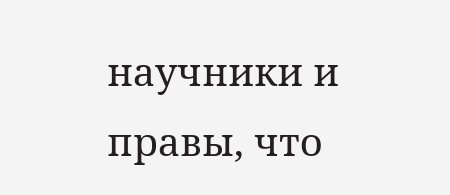научники и правы, что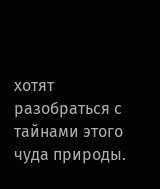хотят разобраться с тайнами этого чуда природы.